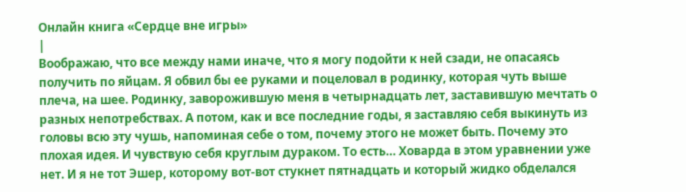Онлайн книга «Сердце вне игры»
|
Воображаю, что все между нами иначе, что я могу подойти к ней сзади, не опасаясь получить по яйцам. Я обвил бы ее руками и поцеловал в родинку, которая чуть выше плеча, на шее. Родинку, заворожившую меня в четырнадцать лет, заставившую мечтать о разных непотребствах. А потом, как и все последние годы, я заставляю себя выкинуть из головы всю эту чушь, напоминая себе о том, почему этого не может быть. Почему это плохая идея. И чувствую себя круглым дураком. То есть… Ховарда в этом уравнении уже нет. И я не тот Эшер, которому вот-вот стукнет пятнадцать и который жидко обделался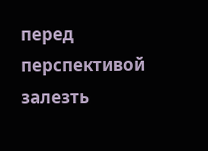перед перспективой залезть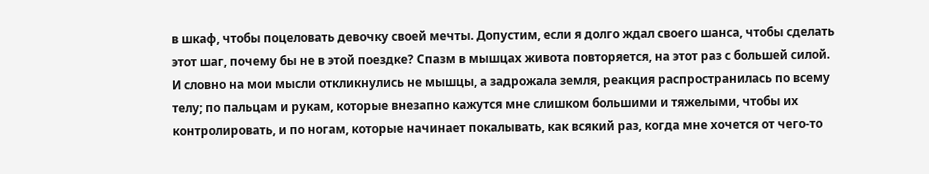в шкаф, чтобы поцеловать девочку своей мечты. Допустим, если я долго ждал своего шанса, чтобы сделать этот шаг, почему бы не в этой поездке? Спазм в мышцах живота повторяется, на этот раз с большей силой. И словно на мои мысли откликнулись не мышцы, а задрожала земля, реакция распространилась по всему телу; по пальцам и рукам, которые внезапно кажутся мне слишком большими и тяжелыми, чтобы их контролировать, и по ногам, которые начинает покалывать, как всякий раз, когда мне хочется от чего-то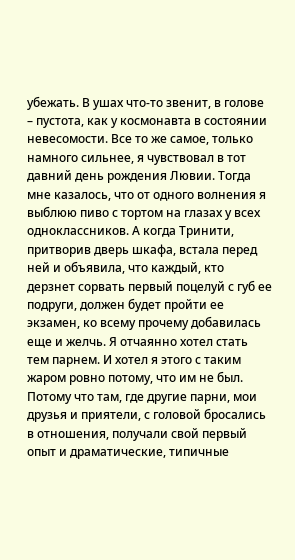убежать. В ушах что-то звенит, в голове – пустота, как у космонавта в состоянии невесомости. Все то же самое, только намного сильнее, я чувствовал в тот давний день рождения Лювии. Тогда мне казалось, что от одного волнения я выблюю пиво с тортом на глазах у всех одноклассников. А когда Тринити, притворив дверь шкафа, встала перед ней и объявила, что каждый, кто дерзнет сорвать первый поцелуй с губ ее подруги, должен будет пройти ее экзамен, ко всему прочему добавилась еще и желчь. Я отчаянно хотел стать тем парнем. И хотел я этого с таким жаром ровно потому, что им не был. Потому что там, где другие парни, мои друзья и приятели, с головой бросались в отношения, получали свой первый опыт и драматические, типичные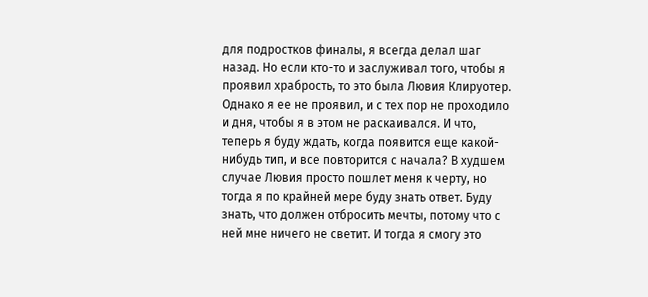для подростков финалы, я всегда делал шаг назад. Но если кто-то и заслуживал того, чтобы я проявил храбрость, то это была Лювия Клируотер. Однако я ее не проявил, и с тех пор не проходило и дня, чтобы я в этом не раскаивался. И что, теперь я буду ждать, когда появится еще какой-нибудь тип, и все повторится с начала? В худшем случае Лювия просто пошлет меня к черту, но тогда я по крайней мере буду знать ответ. Буду знать, что должен отбросить мечты, потому что с ней мне ничего не светит. И тогда я смогу это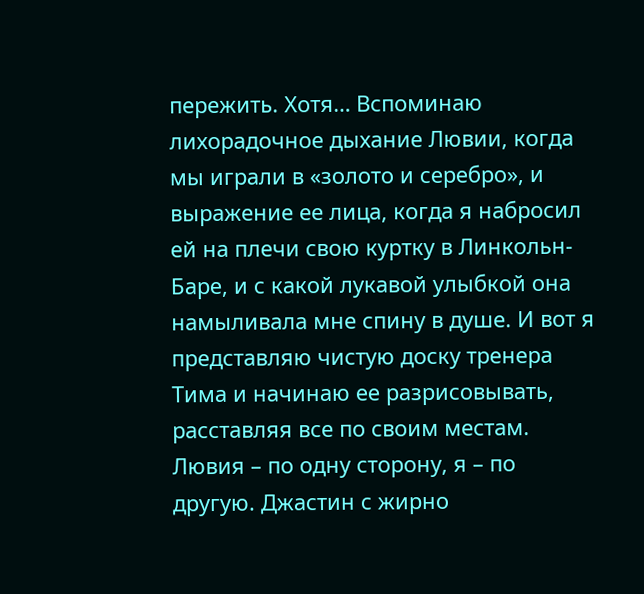пережить. Хотя… Вспоминаю лихорадочное дыхание Лювии, когда мы играли в «золото и серебро», и выражение ее лица, когда я набросил ей на плечи свою куртку в Линкольн-Баре, и с какой лукавой улыбкой она намыливала мне спину в душе. И вот я представляю чистую доску тренера Тима и начинаю ее разрисовывать, расставляя все по своим местам. Лювия – по одну сторону, я – по другую. Джастин с жирно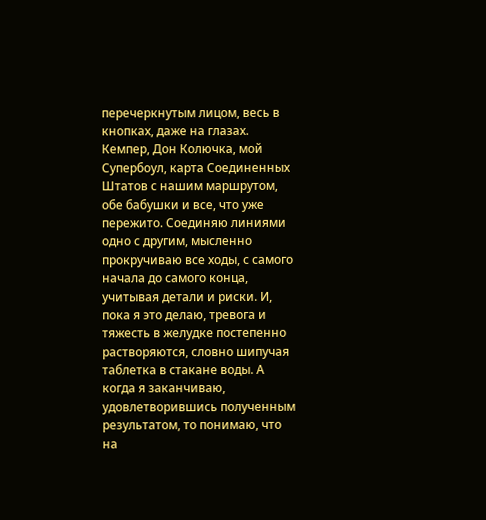перечеркнутым лицом, весь в кнопках, даже на глазах. Кемпер, Дон Колючка, мой Супербоул, карта Соединенных Штатов с нашим маршрутом, обе бабушки и все, что уже пережито. Соединяю линиями одно с другим, мысленно прокручиваю все ходы, с самого начала до самого конца, учитывая детали и риски. И, пока я это делаю, тревога и тяжесть в желудке постепенно растворяются, словно шипучая таблетка в стакане воды. А когда я заканчиваю, удовлетворившись полученным результатом, то понимаю, что на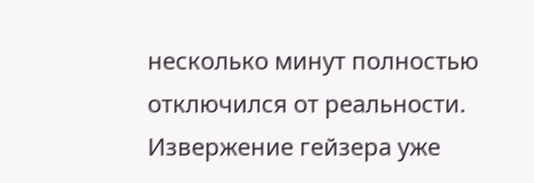несколько минут полностью отключился от реальности. Извержение гейзера уже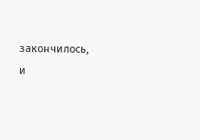закончилось, и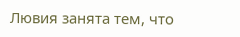Лювия занята тем, что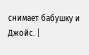снимает бабушку и Джойс. |